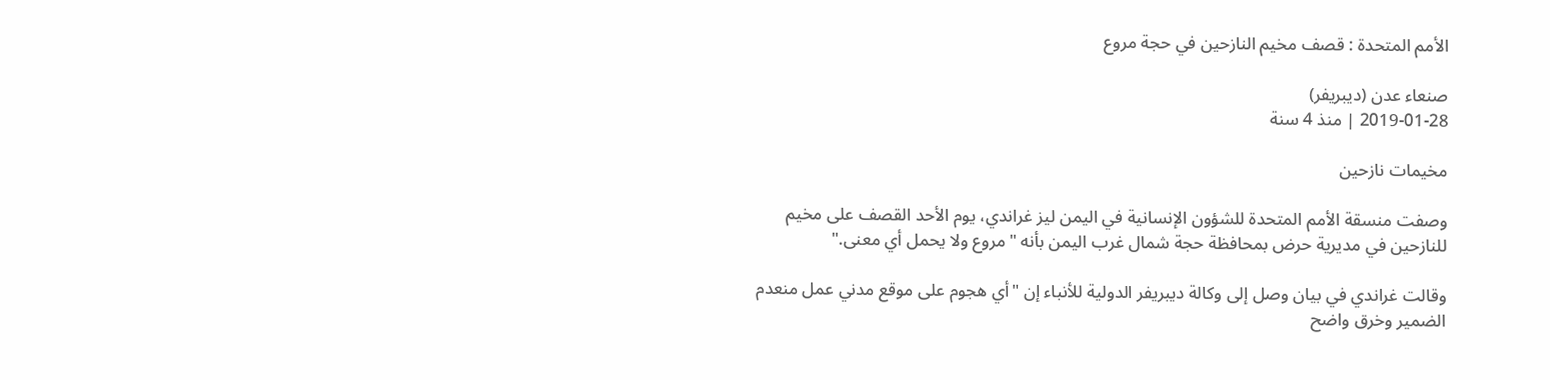الأمم المتحدة : قصف مخيم النازحين في حجة مروع

صنعاء عدن (ديبريفر)
2019-01-28 | منذ 4 سنة

مخيمات نازحين

وصفت منسقة الأمم المتحدة للشؤون الإنسانیة في الیمن ليز غراندي، يوم الأحد القصف على مخيم للنازحين في مديرية حرض بمحافظة حجة شمال غرب اليمن بأنه "مروع ولا یحمل أي معنى."

وقالت غراندي في بيان وصل إلى وكالة ديبريفر الدولية للأنباء إن "أي ھجوم على موقع مدني عمل منعدم الضمیر وخرق واضح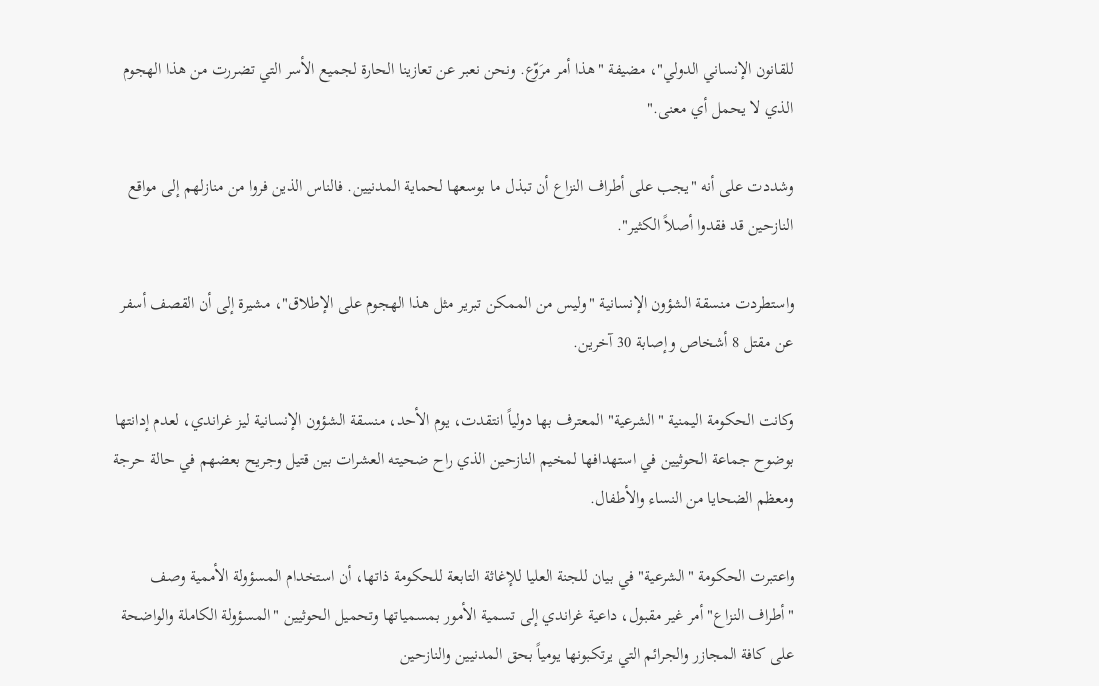للقانون الإنساني الدولي"، مضيفة "ھذا أمر مرَوّع. ونحن نعبر عن تعازینا الحارة لجمیع الأسر التي تضررت من ھذا الھجوم الذي لا یحمل أي معنى."

وشددت على أنه "یجب على أطراف النزاع أن تبذل ما بوسعھا لحمایة المدنیین. فالناس الذین فروا من منازلھم إلى مواقع النازحین قد فقدوا أصلاً الكثیر".

واستطردت منسقة الشؤون الإنسانية "ولیس من الممكن تبریر مثل ھذا الھجوم على الإطلاق"، مشيرة إلى أن القصف أسفر عن مقتل 8 أشخاص وإصابة 30 آخرین.

وكانت الحكومة اليمنية "الشرعية" المعترف بها دولياً انتقدت، يوم الأحد، منسقة الشؤون الإنسانية ليز غراندي، لعدم إدانتها بوضوح جماعة الحوثيين في استهدافها لمخيم النازحين الذي راح ضحيته العشرات بين قتيل وجريح بعضهم في حالة حرجة ومعظم الضحايا من النساء والأطفال.

واعتبرت الحكومة "الشرعية" في بيان للجنة العليا للإغاثة التابعة للحكومة ذاتها، أن استخدام المسؤولة الأممية وصف "أطراف النزاع" أمر غير مقبول، داعية غراندي إلى تسمية الأمور بمسمياتها وتحميل الحوثيين "المسؤولة الكاملة والواضحة على كافة المجازر والجرائم التي يرتكبونها يومياً بحق المدنيين والنازحين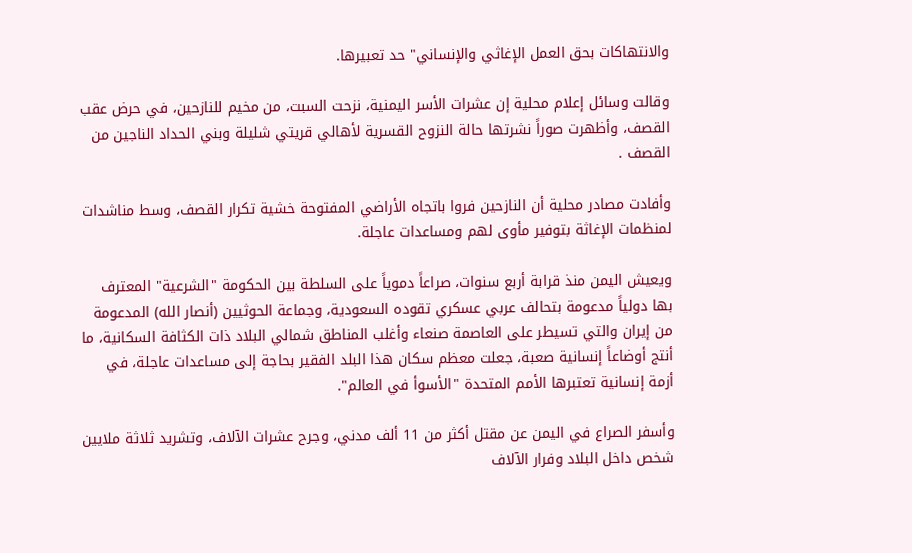والانتهاكات بحق العمل الإغاثي والإنساني" حد تعبيرها.

وقالت وسائل إعلام محلية إن عشرات الأسر اليمنية، نزحت السبت، من مخيم للنازحين، في حرض عقب القصف، وأظهرت صوراً نشرتها حالة النزوح القسرية لأهالي قريتي شليلة وبني الحداد الناجين من القصف .

وأفادت مصادر محلية أن النازحين فروا باتجاه الأراضي المفتوحة خشية تكرار القصف، وسط مناشدات لمنظمات الإغاثة بتوفير مأوى لهم ومساعدات عاجلة.

ويعيش اليمن منذ قرابة أربع سنوات، صراعاً دموياً على السلطة بين الحكومة "الشرعية" المعترف بها دولياً مدعومة بتحالف عربي عسكري تقوده السعودية، وجماعة الحوثيين (أنصار الله) المدعومة من إيران والتي تسيطر على العاصمة صنعاء وأغلب المناطق شمالي البلاد ذات الكثافة السكانية، ما أنتج أوضاعاً إنسانية صعبة، جعلت معظم سكان هذا البلد الفقير بحاجة إلى مساعدات عاجلة، في أزمة إنسانية تعتبرها الأمم المتحدة "الأسوأ في العالم".

وأسفر الصراع في اليمن عن مقتل أكثر من 11 ألف مدني، وجرح عشرات الآلاف، وتشريد ثلاثة ملايين شخص داخل البلاد وفرار الآلاف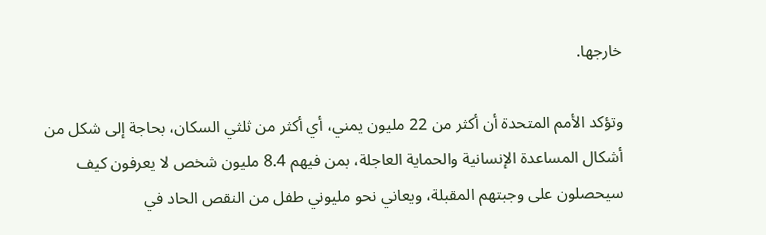خارجها.

وتؤكد الأمم المتحدة أن أكثر من 22 مليون يمني، أي أكثر من ثلثي السكان، بحاجة إلى شكل من أشكال المساعدة الإنسانية والحماية العاجلة، بمن فيهم 8.4 مليون شخص لا يعرفون كيف سيحصلون على وجبتهم المقبلة، ويعاني نحو مليوني طفل من النقص الحاد في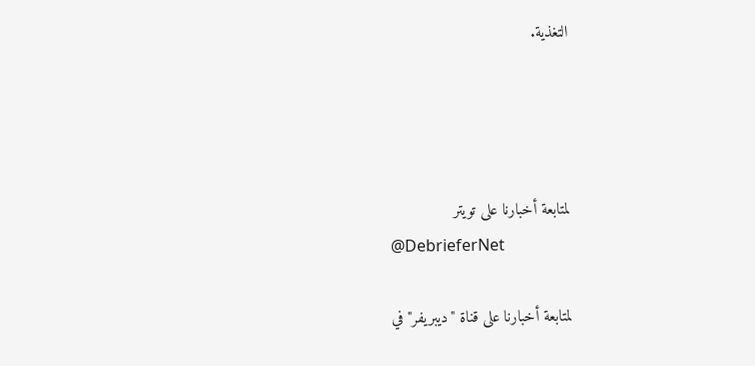التغذية.




لمتابعة أخبارنا على تويتر
@DebrieferNet

لمتابعة أخبارنا على قناة "ديبريفر" في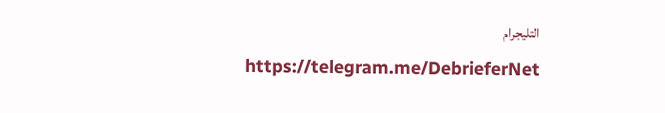التليجرام
https://telegram.me/DebrieferNet